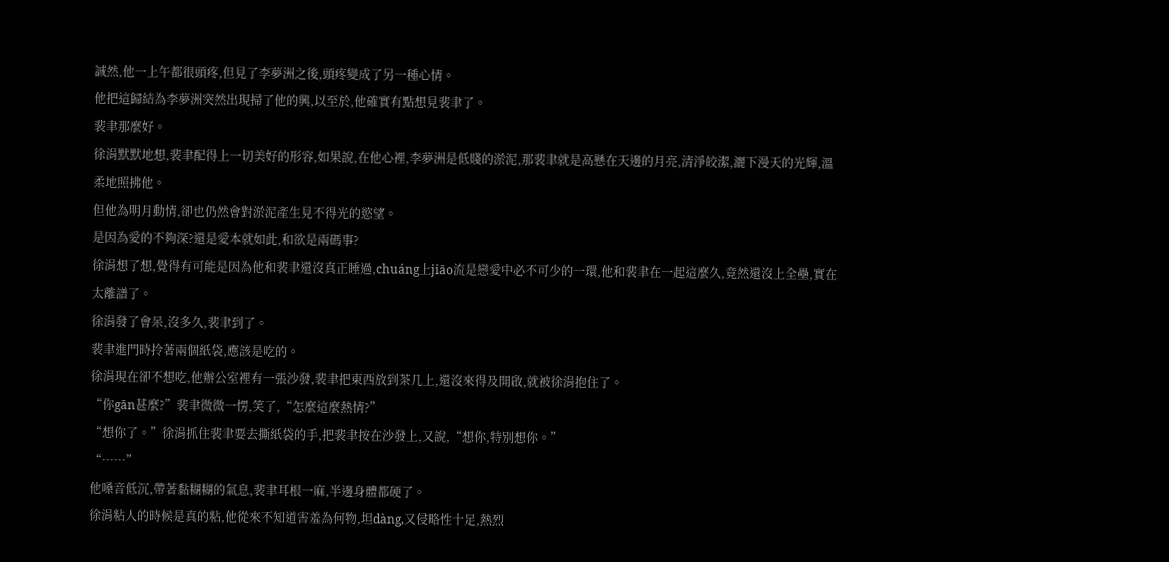誠然,他一上午都很頭疼,但見了李夢洲之後,頭疼變成了另一種心情。
他把這歸結為李夢洲突然出現掃了他的興,以至於,他確實有點想見裴聿了。
裴聿那麼好。
徐涓默默地想,裴聿配得上一切美好的形容,如果說,在他心裡,李夢洲是低賤的淤泥,那裴聿就是高懸在天邊的月亮,清淨皎潔,灑下漫天的光輝,溫柔地照拂他。
但他為明月動情,卻也仍然會對淤泥產生見不得光的慾望。
是因為愛的不夠深?還是愛本就如此,和欲是兩碼事?
徐涓想了想,覺得有可能是因為他和裴聿還沒真正睡過,chuáng上jiāo流是戀愛中必不可少的一環,他和裴聿在一起這麼久,竟然還沒上全壘,實在太離譜了。
徐涓發了會呆,沒多久,裴聿到了。
裴聿進門時拎著兩個紙袋,應該是吃的。
徐涓現在卻不想吃,他辦公室裡有一張沙發,裴聿把東西放到茶几上,還沒來得及開啟,就被徐涓抱住了。
“你gān甚麼?”裴聿微微一愣,笑了,“怎麼這麼熱情?”
“想你了。”徐涓抓住裴聿要去撕紙袋的手,把裴聿按在沙發上,又說,“想你,特別想你。”
“……”
他嗓音低沉,帶著黏糊糊的氣息,裴聿耳根一麻,半邊身體都硬了。
徐涓粘人的時候是真的粘,他從來不知道害羞為何物,坦dàng,又侵略性十足,熱烈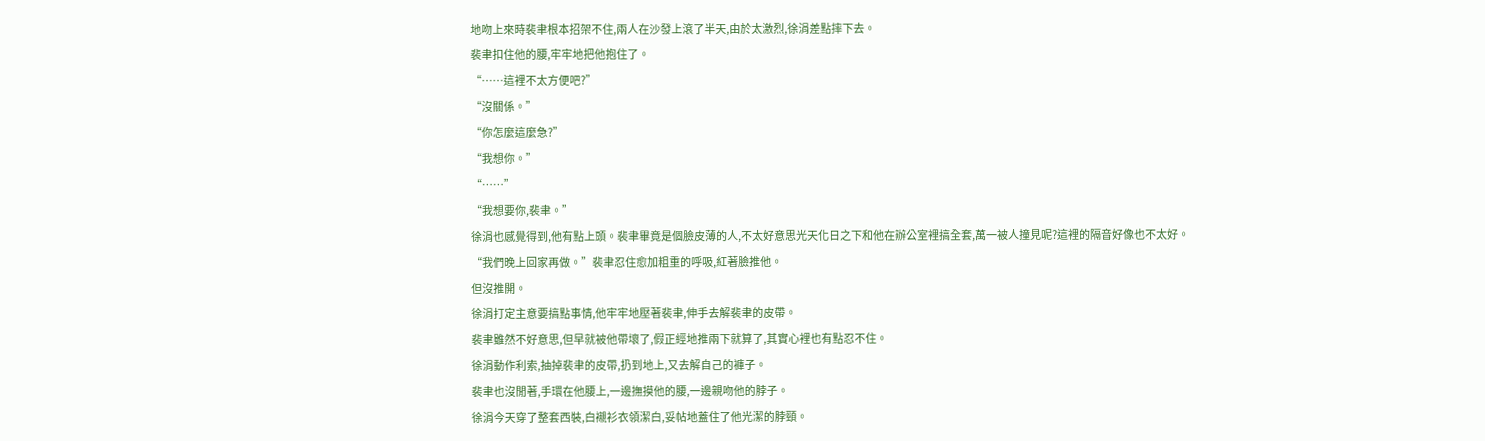地吻上來時裴聿根本招架不住,兩人在沙發上滾了半天,由於太激烈,徐涓差點摔下去。
裴聿扣住他的腰,牢牢地把他抱住了。
“……這裡不太方便吧?”
“沒關係。”
“你怎麼這麼急?”
“我想你。”
“……”
“我想要你,裴聿。”
徐涓也感覺得到,他有點上頭。裴聿畢竟是個臉皮薄的人,不太好意思光天化日之下和他在辦公室裡搞全套,萬一被人撞見呢?這裡的隔音好像也不太好。
“我們晚上回家再做。”裴聿忍住愈加粗重的呼吸,紅著臉推他。
但沒推開。
徐涓打定主意要搞點事情,他牢牢地壓著裴聿,伸手去解裴聿的皮帶。
裴聿雖然不好意思,但早就被他帶壞了,假正經地推兩下就算了,其實心裡也有點忍不住。
徐涓動作利索,抽掉裴聿的皮帶,扔到地上,又去解自己的褲子。
裴聿也沒閒著,手環在他腰上,一邊撫摸他的腰,一邊親吻他的脖子。
徐涓今天穿了整套西裝,白襯衫衣領潔白,妥帖地蓋住了他光潔的脖頸。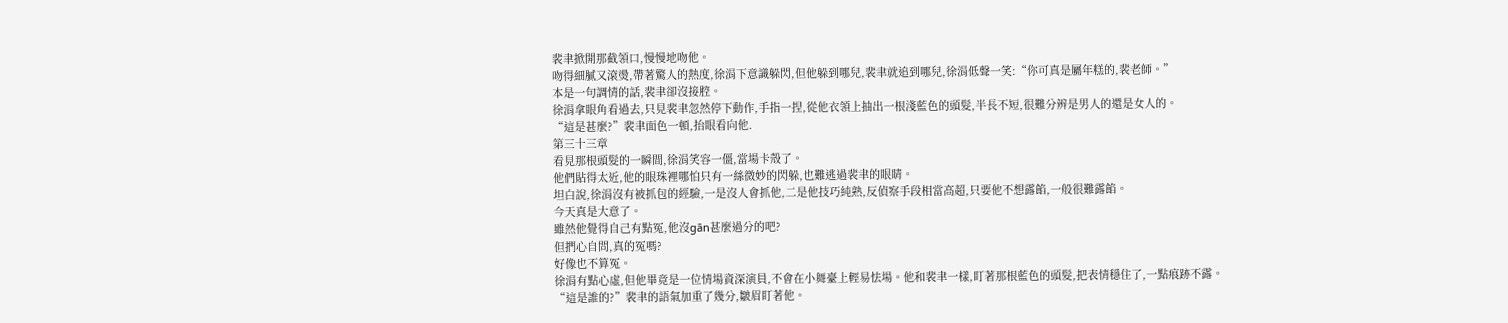裴聿掀開那截領口,慢慢地吻他。
吻得細膩又滾燙,帶著驚人的熱度,徐涓下意識躲閃,但他躲到哪兒,裴聿就追到哪兒,徐涓低聲一笑:“你可真是屬年糕的,裴老師。”
本是一句調情的話,裴聿卻沒接腔。
徐涓拿眼角看過去,只見裴聿忽然停下動作,手指一捏,從他衣領上抽出一根淺藍色的頭髮,半長不短,很難分辨是男人的還是女人的。
“這是甚麼?”裴聿面色一頓,抬眼看向他.
第三十三章
看見那根頭髮的一瞬間,徐涓笑容一僵,當場卡殼了。
他們貼得太近,他的眼珠裡哪怕只有一絲微妙的閃躲,也難逃過裴聿的眼睛。
坦白說,徐涓沒有被抓包的經驗,一是沒人會抓他,二是他技巧純熟,反偵察手段相當高超,只要他不想露餡,一般很難露餡。
今天真是大意了。
雖然他覺得自己有點冤,他沒gān甚麼過分的吧?
但捫心自問,真的冤嗎?
好像也不算冤。
徐涓有點心虛,但他畢竟是一位情場資深演員,不會在小舞臺上輕易怯場。他和裴聿一樣,盯著那根藍色的頭髮,把表情穩住了,一點痕跡不露。
“這是誰的?”裴聿的語氣加重了幾分,皺眉盯著他。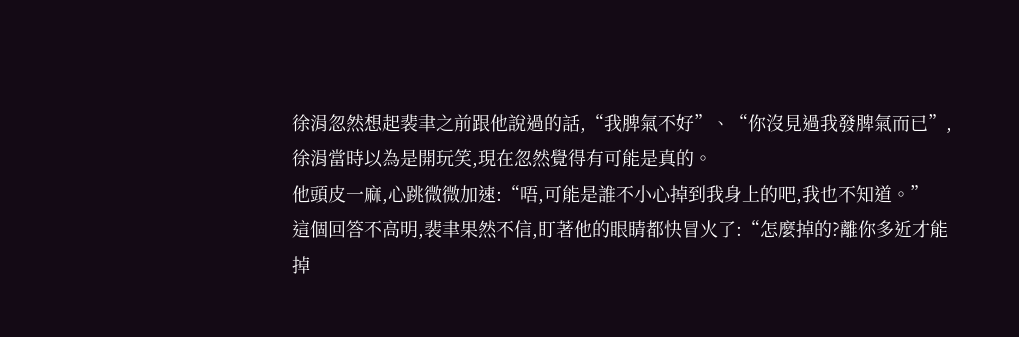徐涓忽然想起裴聿之前跟他說過的話,“我脾氣不好”、“你沒見過我發脾氣而已”,徐涓當時以為是開玩笑,現在忽然覺得有可能是真的。
他頭皮一麻,心跳微微加速:“唔,可能是誰不小心掉到我身上的吧,我也不知道。”
這個回答不高明,裴聿果然不信,盯著他的眼睛都快冒火了:“怎麼掉的?離你多近才能掉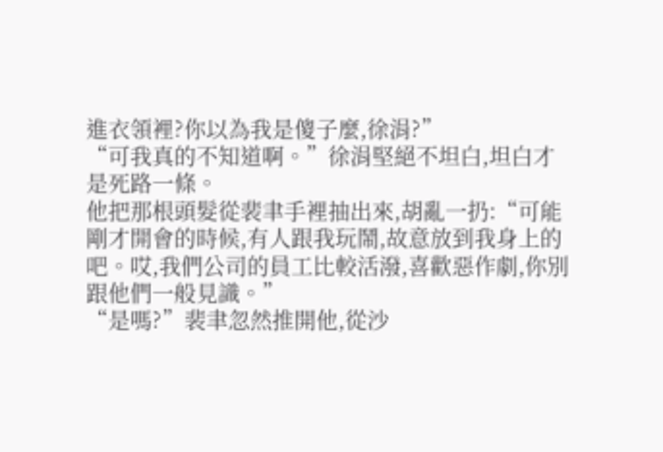進衣領裡?你以為我是傻子麼,徐涓?”
“可我真的不知道啊。”徐涓堅絕不坦白,坦白才是死路一條。
他把那根頭髮從裴聿手裡抽出來,胡亂一扔:“可能剛才開會的時候,有人跟我玩鬧,故意放到我身上的吧。哎,我們公司的員工比較活潑,喜歡惡作劇,你別跟他們一般見識。”
“是嗎?”裴聿忽然推開他,從沙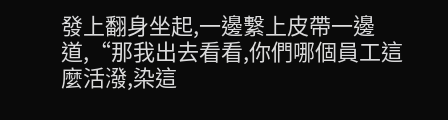發上翻身坐起,一邊繫上皮帶一邊道,“那我出去看看,你們哪個員工這麼活潑,染這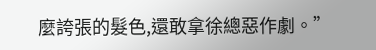麼誇張的髮色,還敢拿徐總惡作劇。”